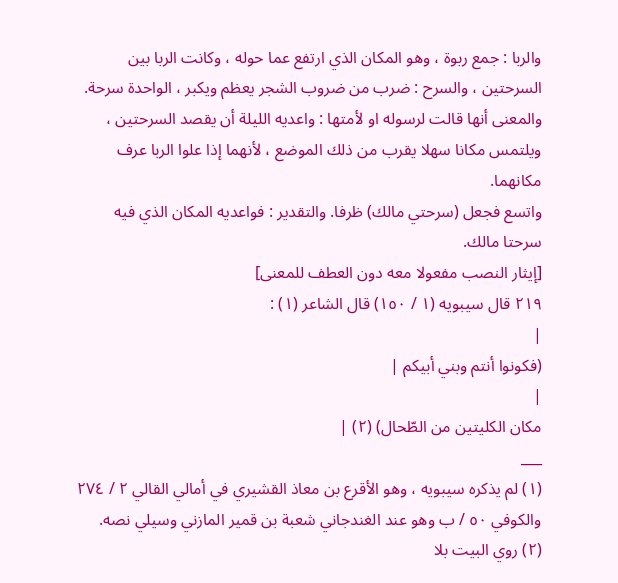والربا : جمع ربوة ، وهو المكان الذي ارتفع عما حوله ، وكانت الربا بين السرحتين ، والسرح : ضرب من ضروب الشجر يعظم ويكبر ، الواحدة سرحة. والمعنى أنها قالت لرسوله او لأمتها : واعديه الليلة أن يقصد السرحتين ، ويلتمس مكانا سهلا يقرب من ذلك الموضع ، لأنهما إذا علوا الربا عرف مكانهما.
واتسع فجعل (سرحتي مالك) ظرفا. والتقدير : فواعديه المكان الذي فيه سرحتا مالك.
[إيثار النصب مفعولا معه دون العطف للمعنى]
٢١٩ قال سيبويه (١ / ١٥٠) قال الشاعر (١) :
|
(فكونوا أنتم وبني أبيكم |
|
مكان الكليتين من الطّحال) (٢) |
___
(١) لم يذكره سيبويه ، وهو الأقرع بن معاذ القشيري في أمالي القالي ٢ / ٢٧٤ والكوفي ٥٠ / ب وهو عند الغندجاني شعبة بن قمير المازني وسيلي نصه.
(٢) روي البيت بلا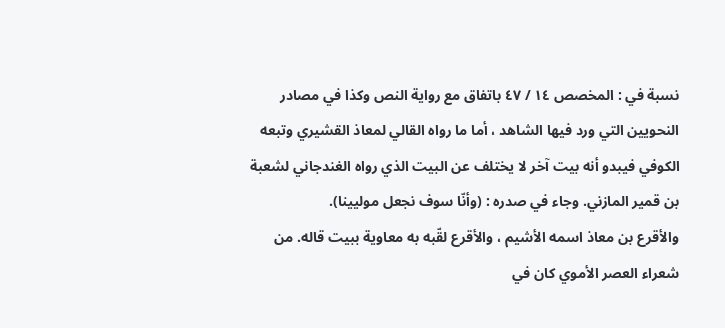نسبة في : المخصص ١٤ / ٤٧ باتفاق مع رواية النص وكذا في مصادر النحويين التي ورد فيها الشاهد ، أما ما رواه القالي لمعاذ القشيري وتبعه الكوفي فيبدو أنه بيت آخر لا يختلف عن البيت الذي رواه الغندجاني لشعبة بن قمير المازني. وجاء في صدره : (وأنّا سوف نجعل موليينا).
والأقرع بن معاذ اسمه الأشيم ، والأقرع لقّبه به معاوية ببيت قاله. من شعراء العصر الأموي كان في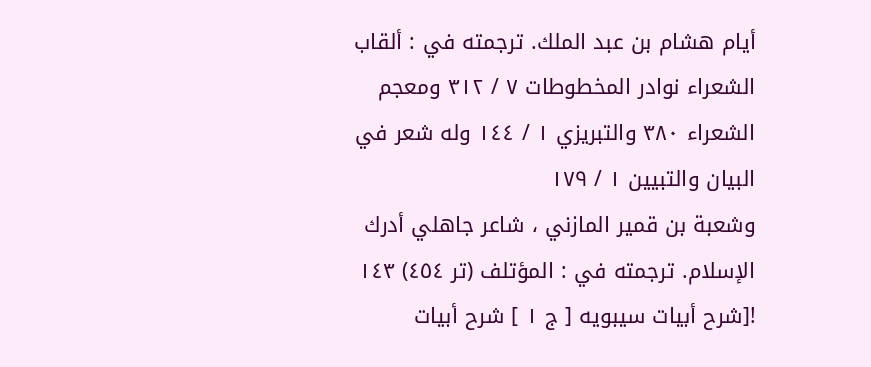أيام هشام بن عبد الملك. ترجمته في : ألقاب الشعراء نوادر المخطوطات ٧ / ٣١٢ ومعجم الشعراء ٣٨٠ والتبريزي ١ / ١٤٤ وله شعر في البيان والتبيين ١ / ١٧٩
وشعبة بن قمير المازني ، شاعر جاهلي أدرك الإسلام. ترجمته في : المؤتلف (تر ٤٥٤) ١٤٣
![شرح أبيات سيبويه [ ج ١ ] شرح أبيات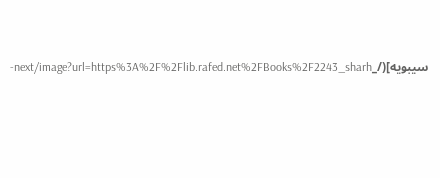سيبويه](/_next/image?url=https%3A%2F%2Flib.rafed.net%2FBooks%2F2243_sharh-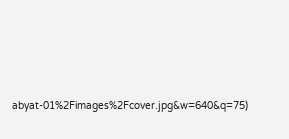abyat-01%2Fimages%2Fcover.jpg&w=640&q=75)